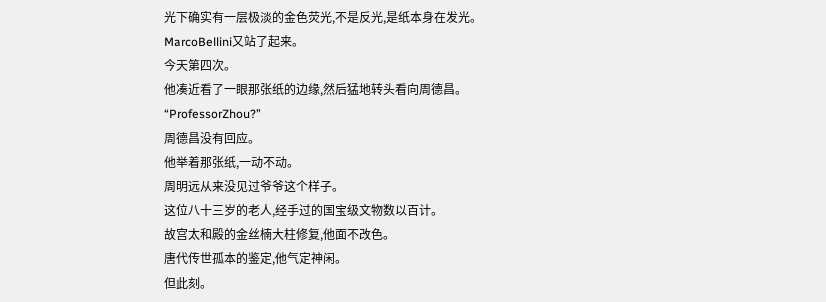光下确实有一层极淡的金色荧光,不是反光,是纸本身在发光。
MarcoBellini又站了起来。
今天第四次。
他凑近看了一眼那张纸的边缘,然后猛地转头看向周德昌。
“ProfessorZhou?”
周德昌没有回应。
他举着那张纸,一动不动。
周明远从来没见过爷爷这个样子。
这位八十三岁的老人,经手过的国宝级文物数以百计。
故宫太和殿的金丝楠大柱修复,他面不改色。
唐代传世孤本的鉴定,他气定神闲。
但此刻。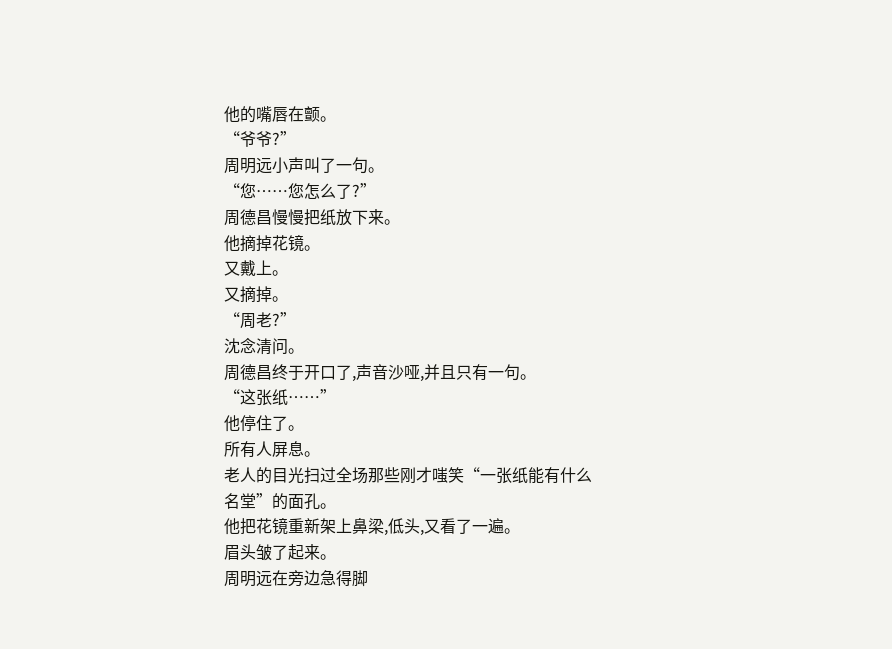他的嘴唇在颤。
“爷爷?”
周明远小声叫了一句。
“您……您怎么了?”
周德昌慢慢把纸放下来。
他摘掉花镜。
又戴上。
又摘掉。
“周老?”
沈念清问。
周德昌终于开口了,声音沙哑,并且只有一句。
“这张纸……”
他停住了。
所有人屏息。
老人的目光扫过全场那些刚才嗤笑“一张纸能有什么名堂”的面孔。
他把花镜重新架上鼻梁,低头,又看了一遍。
眉头皱了起来。
周明远在旁边急得脚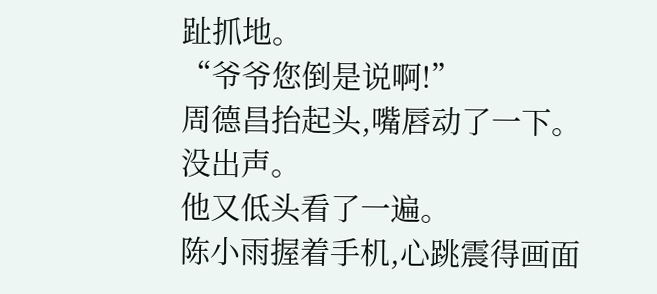趾抓地。
“爷爷您倒是说啊!”
周德昌抬起头,嘴唇动了一下。
没出声。
他又低头看了一遍。
陈小雨握着手机,心跳震得画面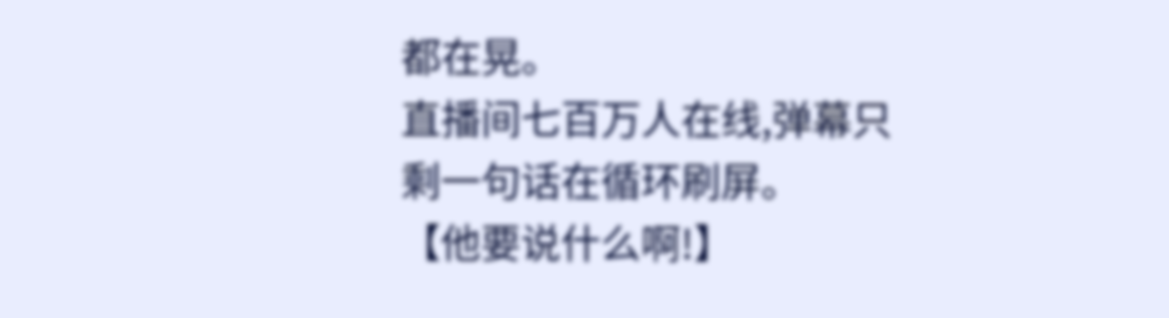都在晃。
直播间七百万人在线,弹幕只剩一句话在循环刷屏。
【他要说什么啊!】